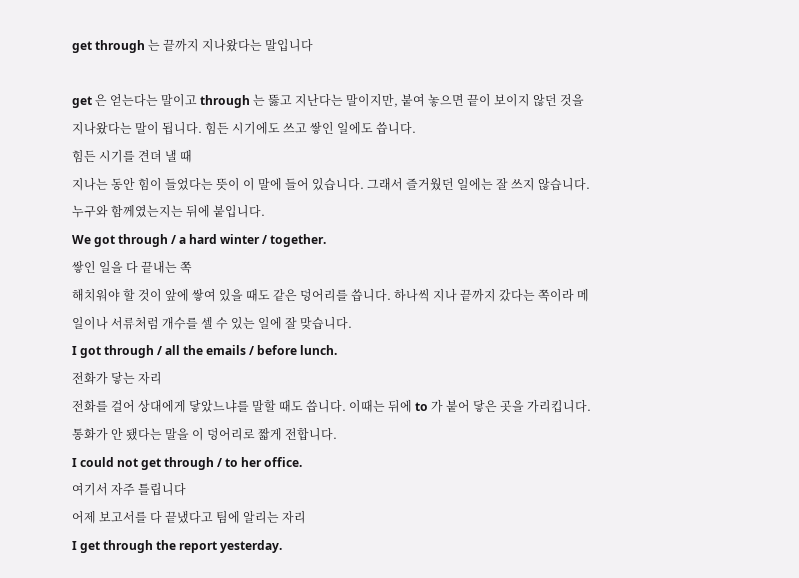get through 는 끝까지 지나왔다는 말입니다

get 은 얻는다는 말이고 through 는 뚫고 지난다는 말이지만, 붙여 놓으면 끝이 보이지 않던 것을 지나왔다는 말이 됩니다. 힘든 시기에도 쓰고 쌓인 일에도 씁니다.
힘든 시기를 견뎌 낼 때
지나는 동안 힘이 들었다는 뜻이 이 말에 들어 있습니다. 그래서 즐거웠던 일에는 잘 쓰지 않습니다. 누구와 함께였는지는 뒤에 붙입니다.
We got through / a hard winter / together.
쌓인 일을 다 끝내는 쪽
해치워야 할 것이 앞에 쌓여 있을 때도 같은 덩어리를 씁니다. 하나씩 지나 끝까지 갔다는 쪽이라 메일이나 서류처럼 개수를 셀 수 있는 일에 잘 맞습니다.
I got through / all the emails / before lunch.
전화가 닿는 자리
전화를 걸어 상대에게 닿았느냐를 말할 때도 씁니다. 이때는 뒤에 to 가 붙어 닿은 곳을 가리킵니다. 통화가 안 됐다는 말을 이 덩어리로 짧게 전합니다.
I could not get through / to her office.
여기서 자주 틀립니다
어제 보고서를 다 끝냈다고 팀에 알리는 자리
I get through the report yesterday.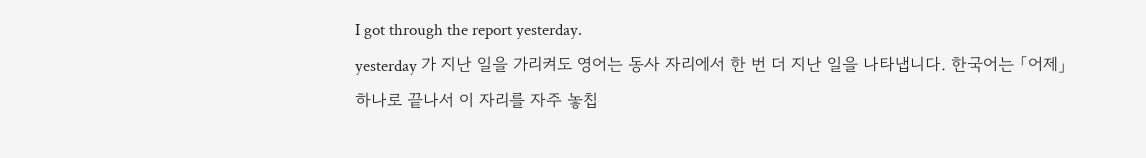I got through the report yesterday.
yesterday 가 지난 일을 가리켜도 영어는 동사 자리에서 한 번 더 지난 일을 나타냅니다. 한국어는 「어제」 하나로 끝나서 이 자리를 자주 놓칩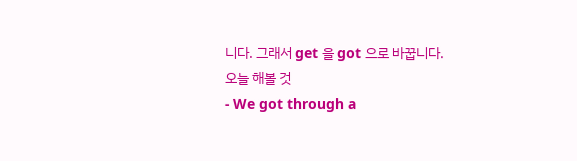니다. 그래서 get 을 got 으로 바꿉니다.
오늘 해볼 것
- We got through a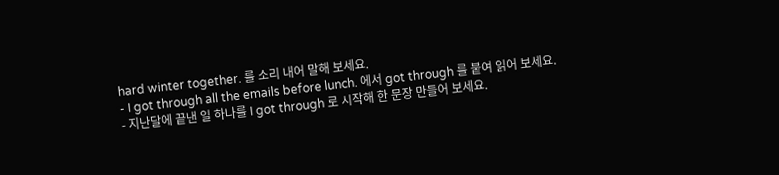hard winter together. 를 소리 내어 말해 보세요.
- I got through all the emails before lunch. 에서 got through 를 붙여 읽어 보세요.
- 지난달에 끝낸 일 하나를 I got through 로 시작해 한 문장 만들어 보세요.